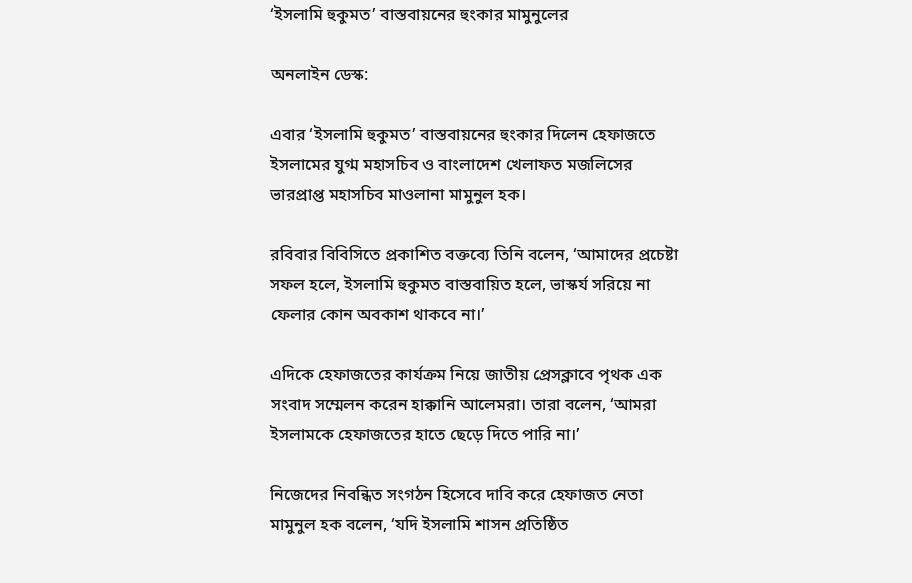‘ইসলামি হুকুমত’ বাস্তবায়নের হুংকার মামুনুলের

অনলাইন ডেস্ক:

এবার ‘ইসলামি হুকুমত’ বাস্তবায়নের হুংকার দিলেন হেফাজতে ইসলামের যুগ্ম মহাসচিব ও বাংলাদেশ খেলাফত মজলিসের ভারপ্রাপ্ত মহাসচিব মাওলানা মামুনুল হক।

রবিবার বিবিসিতে প্রকাশিত বক্তব্যে তিনি বলেন, ‘আমাদের প্রচেষ্টা সফল হলে, ইসলামি হুকুমত বাস্তবায়িত হলে, ভাস্কর্য সরিয়ে না ফেলার কোন অবকাশ থাকবে না।’

এদিকে হেফাজতের কার্যক্রম নিয়ে জাতীয় প্রেসক্লাবে পৃথক এক সংবাদ সম্মেলন করেন হাক্কানি আলেমরা। তারা বলেন, ‘আমরা ইসলামকে হেফাজতের হাতে ছেড়ে দিতে পারি না।’

নিজেদের নিবন্ধিত সংগঠন হিসেবে দাবি করে হেফাজত নেতা মামুনুল হক বলেন, ‘যদি ইসলামি শাসন প্রতিষ্ঠিত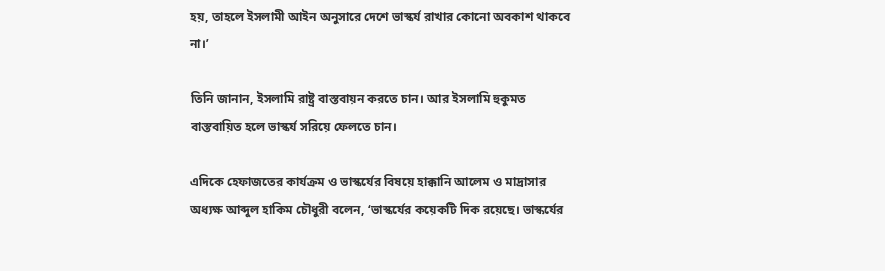হয়, তাহলে ইসলামী আইন অনুসারে দেশে ভাস্কর্য রাখার কোনো অবকাশ থাকবে না।’

তিনি জানান, ইসলামি রাষ্ট্র বাস্তবায়ন করতে চান। আর ইসলামি হুকুমত বাস্তবায়িত হলে ভাস্কর্য সরিয়ে ফেলতে চান।

এদিকে হেফাজতের কার্যক্রম ও ভাস্কর্যের বিষয়ে হাক্কানি আলেম ও মাদ্রাসার অধ্যক্ষ আব্দুল হাকিম চৌধুরী বলেন, ‘ভাস্কর্যের কয়েকটি দিক রয়েছে। ভাস্কর্যের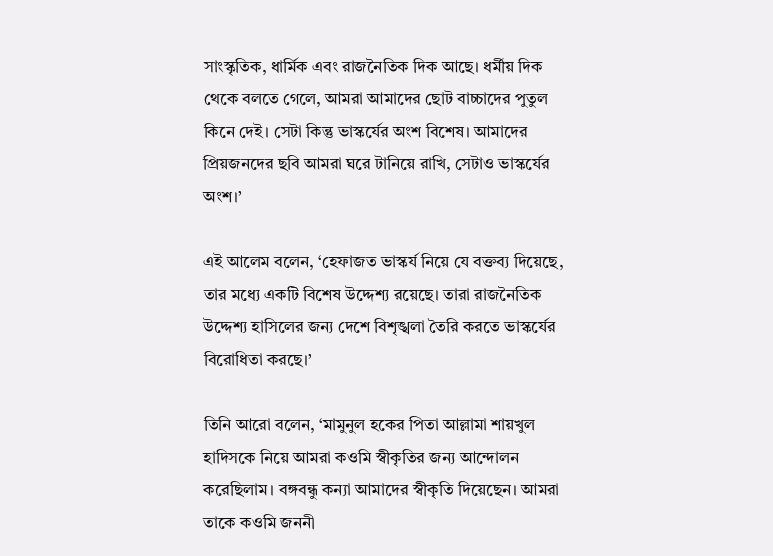সাংস্কৃতিক, ধার্মিক এবং রাজনৈতিক দিক আছে। ধর্মীয় দিক থেকে বলতে গেলে, আমরা আমাদের ছোট বাচ্চাদের পুতুল কিনে দেই। সেটা কিন্তু ভাস্কর্যের অংশ বিশেষ। আমাদের প্রিয়জনদের ছবি আমরা ঘরে টানিয়ে রাখি, সেটাও ভাস্কর্যের অংশ।’

এই আলেম বলেন, ‘হেফাজত ভাস্কর্য নিয়ে যে বক্তব্য দিয়েছে, তার মধ্যে একটি বিশেষ উদ্দেশ্য রয়েছে। তারা রাজনৈতিক উদ্দেশ্য হাসিলের জন্য দেশে বিশৃঙ্খলা তৈরি করতে ভাস্কর্যের বিরোধিতা করছে।’

তিনি আরো বলেন, ‘মামুনুল হকের পিতা আল্লামা শায়খুল হাদিসকে নিয়ে আমরা কওমি স্বীকৃতির জন্য আন্দোলন করেছিলাম। বঙ্গবন্ধু কন্যা আমাদের স্বীকৃতি দিয়েছেন। আমরা তাকে কওমি জননী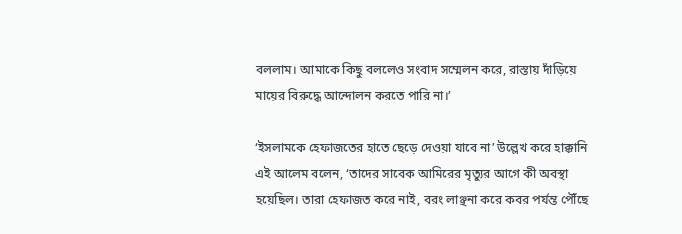বললাম। আমাকে কিছু বললেও সংবাদ সম্মেলন করে, রাস্তায় দাঁড়িয়ে মায়ের বিরুদ্ধে আন্দোলন করতে পারি না।’

‘ইসলামকে হেফাজতের হাতে ছেড়ে দেওয়া যাবে না’ উল্লেখ করে হাক্কানি এই আলেম বলেন, ‘তাদের সাবেক আমিরের মৃত্যুর আগে কী অবস্থা হয়েছিল। তারা হেফাজত করে নাই, বরং লাঞ্ছনা করে কবর পর্যন্ত পৌঁছে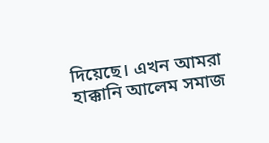দিয়েছে। এখন আমরা হাক্কানি আলেম সমাজ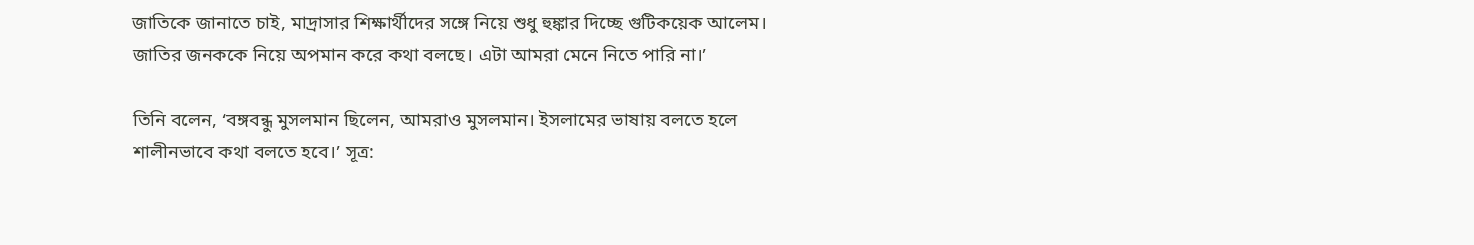জাতিকে জানাতে চাই, মাদ্রাসার শিক্ষার্থীদের সঙ্গে নিয়ে শুধু হুঙ্কার দিচ্ছে গুটিকয়েক আলেম। জাতির জনককে নিয়ে অপমান করে কথা বলছে। এটা আমরা মেনে নিতে পারি না।’

তিনি বলেন, ‘বঙ্গবন্ধু মুসলমান ছিলেন, আমরাও মুসলমান। ইসলামের ভাষায় বলতে হলে শালীনভাবে কথা বলতে হবে।’ সূত্র: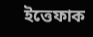ইত্তেফাক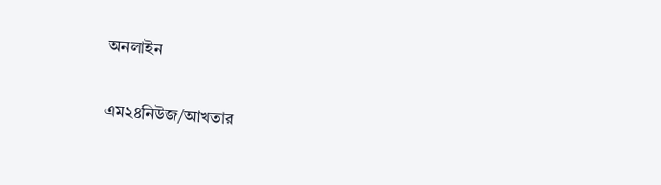অনলাইন

এম২৪নিউজ/আখতার